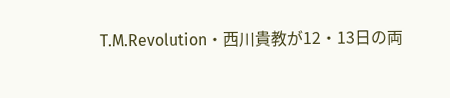T.M.Revolution・西川貴教が12・13日の両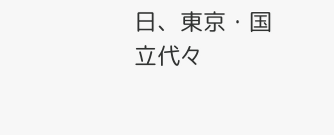日、東京・国立代々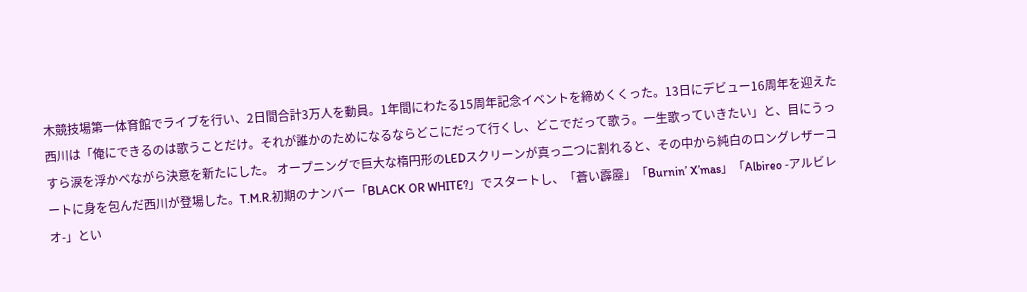木競技場第一体育館でライブを行い、2日間合計3万人を動員。1年間にわたる15周年記念イベントを締めくくった。13日にデビュー16周年を迎えた西川は「俺にできるのは歌うことだけ。それが誰かのためになるならどこにだって行くし、どこでだって歌う。一生歌っていきたい」と、目にうっすら涙を浮かべながら決意を新たにした。 オープニングで巨大な楕円形のLEDスクリーンが真っ二つに割れると、その中から純白のロングレザーコートに身を包んだ西川が登場した。T.M.R.初期のナンバー「BLACK OR WHITE?」でスタートし、「蒼い霹靂」「Burnin’ X’mas」「Albireo -アルビレオ-」とい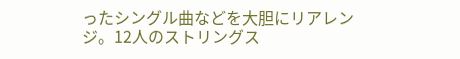ったシングル曲などを大胆にリアレンジ。12人のストリングス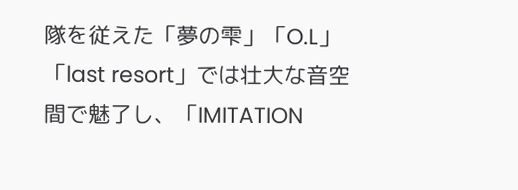隊を従えた「夢の雫」「O.L」「last resort」では壮大な音空間で魅了し、「IMITATION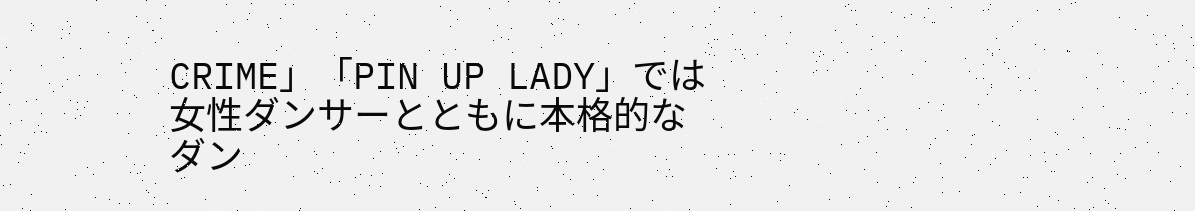CRIME」「PIN UP LADY」では女性ダンサーとともに本格的なダン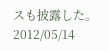スも披露した。
2012/05/14